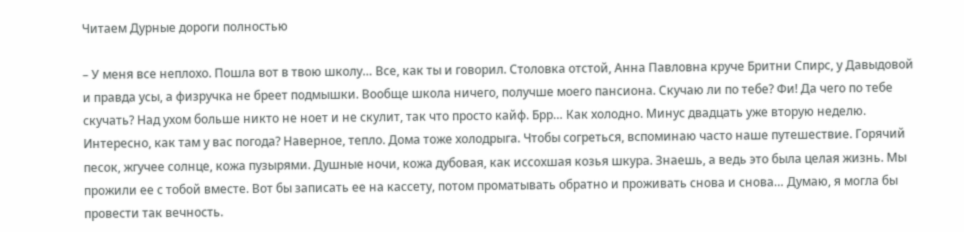Читаем Дурные дороги полностью

– У меня все неплохо. Пошла вот в твою школу… Все, как ты и говорил. Столовка отстой, Анна Павловна круче Бритни Спирс, у Давыдовой и правда усы, а физручка не бреет подмышки. Вообще школа ничего, получше моего пансиона. Скучаю ли по тебе? Фи! Да чего по тебе скучать? Над ухом больше никто не ноет и не скулит, так что просто кайф. Брр… Как холодно. Минус двадцать уже вторую неделю. Интересно, как там у вас погода? Наверное, тепло. Дома тоже холодрыга. Чтобы согреться, вспоминаю часто наше путешествие. Горячий песок, жгучее солнце, кожа пузырями. Душные ночи, кожа дубовая, как иссохшая козья шкура. Знаешь, а ведь это была целая жизнь. Мы прожили ее с тобой вместе. Вот бы записать ее на кассету, потом проматывать обратно и проживать снова и снова… Думаю, я могла бы провести так вечность.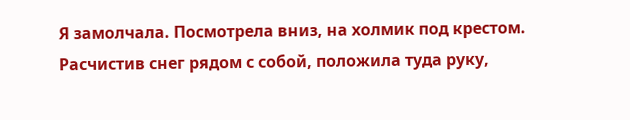Я замолчала. Посмотрела вниз, на холмик под крестом. Расчистив снег рядом с собой, положила туда руку,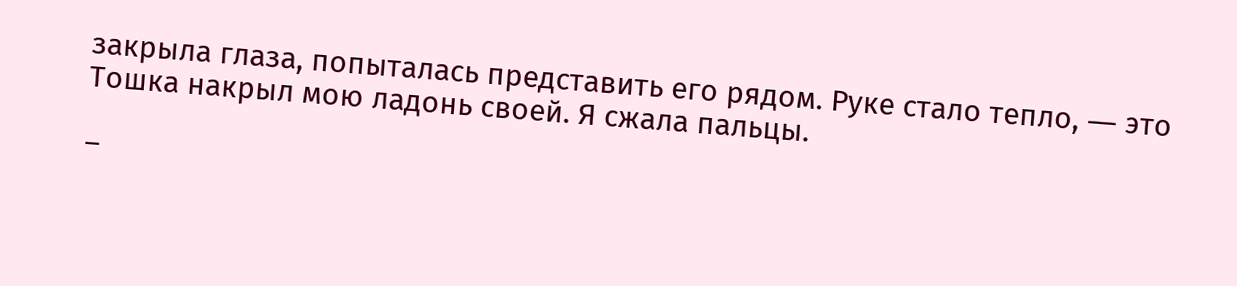закрыла глаза, попыталась представить его рядом. Руке стало тепло, ― это Тошка накрыл мою ладонь своей. Я сжала пальцы.

–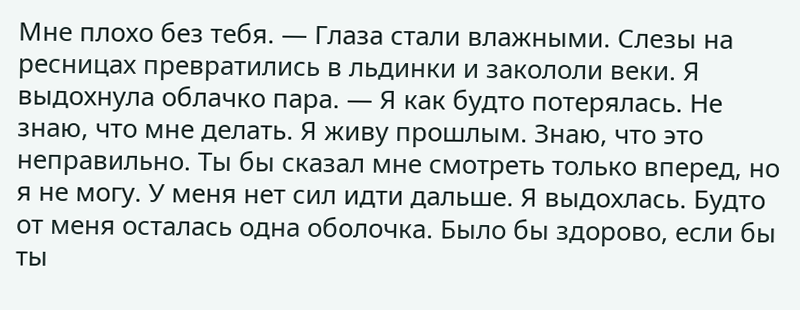Мне плохо без тебя. ― Глаза стали влажными. Слезы на ресницах превратились в льдинки и закололи веки. Я выдохнула облачко пара. ― Я как будто потерялась. Не знаю, что мне делать. Я живу прошлым. Знаю, что это неправильно. Ты бы сказал мне смотреть только вперед, но я не могу. У меня нет сил идти дальше. Я выдохлась. Будто от меня осталась одна оболочка. Было бы здорово, если бы ты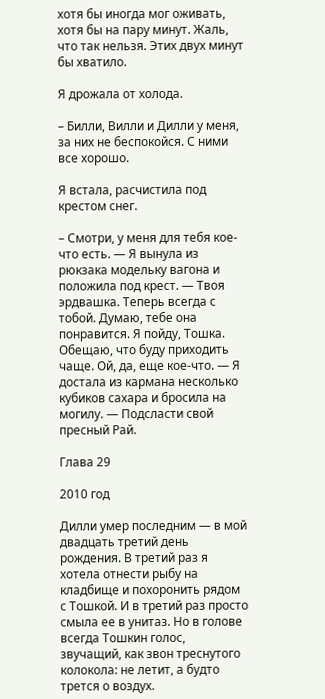хотя бы иногда мог оживать, хотя бы на пару минут. Жаль, что так нельзя. Этих двух минут бы хватило.

Я дрожала от холода.

– Билли, Вилли и Дилли у меня, за них не беспокойся. С ними все хорошо.

Я встала, расчистила под крестом снег.

– Смотри, у меня для тебя кое-что есть. ― Я вынула из рюкзака модельку вагона и положила под крест. ― Твоя эрдвашка. Теперь всегда с тобой. Думаю, тебе она понравится. Я пойду, Тошка. Обещаю, что буду приходить чаще. Ой, да, еще кое-что. ― Я достала из кармана несколько кубиков сахара и бросила на могилу. ― Подсласти свой пресный Рай.

Глава 29

2010 год

Дилли умер последним ― в мой двадцать третий день рождения. В третий раз я хотела отнести рыбу на кладбище и похоронить рядом с Тошкой. И в третий раз просто смыла ее в унитаз. Но в голове всегда Тошкин голос, звучащий, как звон треснутого колокола: не летит, а будто трется о воздух.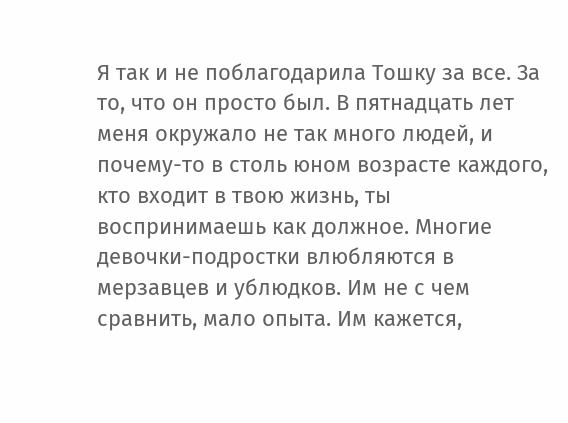Я так и не поблагодарила Тошку за все. За то, что он просто был. В пятнадцать лет меня окружало не так много людей, и почему-то в столь юном возрасте каждого, кто входит в твою жизнь, ты воспринимаешь как должное. Многие девочки-подростки влюбляются в мерзавцев и ублюдков. Им не с чем сравнить, мало опыта. Им кажется,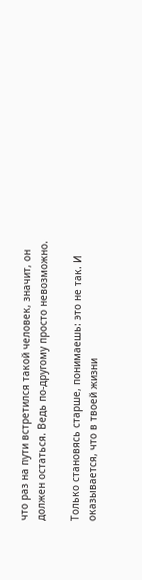что раз на пути встретился такой человек, значит, он должен остаться. Ведь по-другому просто невозможно.

Только становясь старше, понимаешь: это не так. И оказывается, что в твоей жизни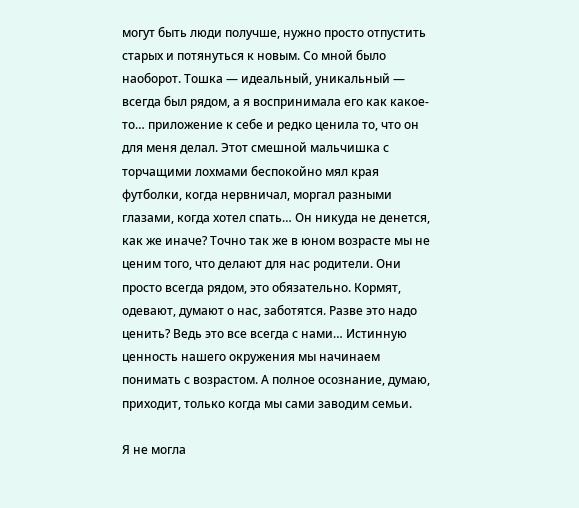могут быть люди получше, нужно просто отпустить старых и потянуться к новым. Со мной было наоборот. Тошка ― идеальный, уникальный ― всегда был рядом, а я воспринимала его как какое-то… приложение к себе и редко ценила то, что он для меня делал. Этот смешной мальчишка с торчащими лохмами беспокойно мял края футболки, когда нервничал, моргал разными глазами, когда хотел спать… Он никуда не денется, как же иначе? Точно так же в юном возрасте мы не ценим того, что делают для нас родители. Они просто всегда рядом, это обязательно. Кормят, одевают, думают о нас, заботятся. Разве это надо ценить? Ведь это все всегда с нами… Истинную ценность нашего окружения мы начинаем понимать с возрастом. А полное осознание, думаю, приходит, только когда мы сами заводим семьи.

Я не могла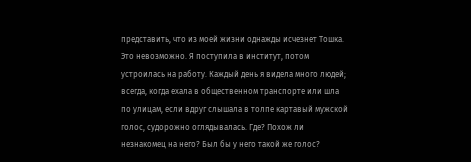представить, что из моей жизни однажды исчезнет Тошка. Это невозможно. Я поступила в институт, потом устроилась на работу. Каждый день я видела много людей; всегда, когда ехала в общественном транспорте или шла по улицам, если вдруг слышала в толпе картавый мужской голос, судорожно оглядывалась. Где? Похож ли незнакомец на него? Был бы у него такой же голос?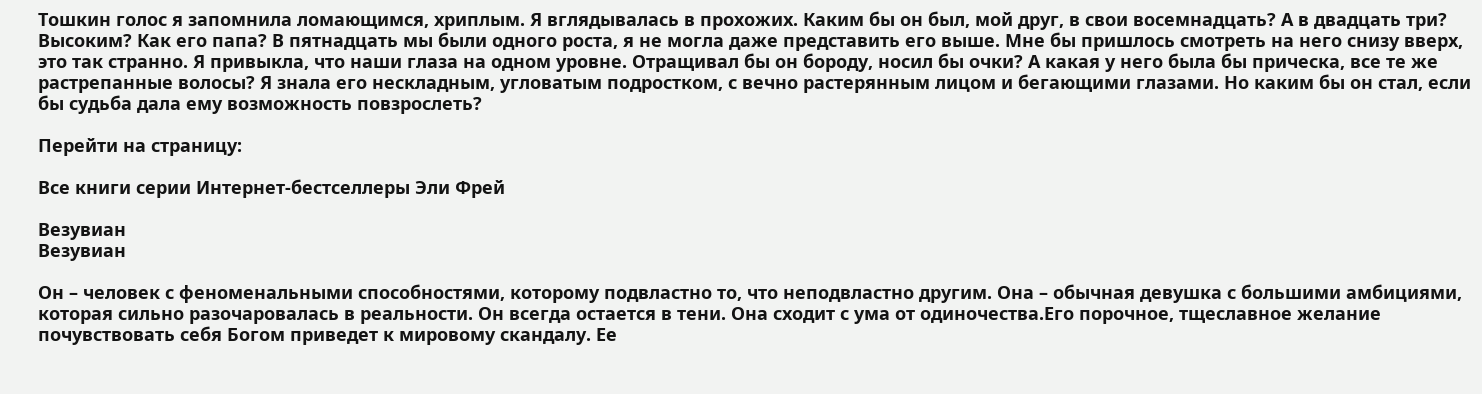Тошкин голос я запомнила ломающимся, хриплым. Я вглядывалась в прохожих. Каким бы он был, мой друг, в свои восемнадцать? А в двадцать три? Высоким? Как его папа? В пятнадцать мы были одного роста, я не могла даже представить его выше. Мне бы пришлось смотреть на него снизу вверх, это так странно. Я привыкла, что наши глаза на одном уровне. Отращивал бы он бороду, носил бы очки? А какая у него была бы прическа, все те же растрепанные волосы? Я знала его нескладным, угловатым подростком, с вечно растерянным лицом и бегающими глазами. Но каким бы он стал, если бы судьба дала ему возможность повзрослеть?

Перейти на страницу:

Все книги серии Интернет-бестселлеры Эли Фрей

Везувиан
Везувиан

Он – человек с феноменальными способностями, которому подвластно то, что неподвластно другим. Она – обычная девушка с большими амбициями, которая сильно разочаровалась в реальности. Он всегда остается в тени. Она сходит с ума от одиночества.Его порочное, тщеславное желание почувствовать себя Богом приведет к мировому скандалу. Ее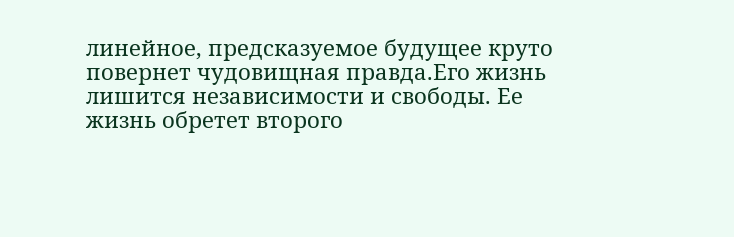линейное, предсказуемое будущее круто повернет чудовищная правда.Его жизнь лишится независимости и свободы. Ее жизнь обретет второго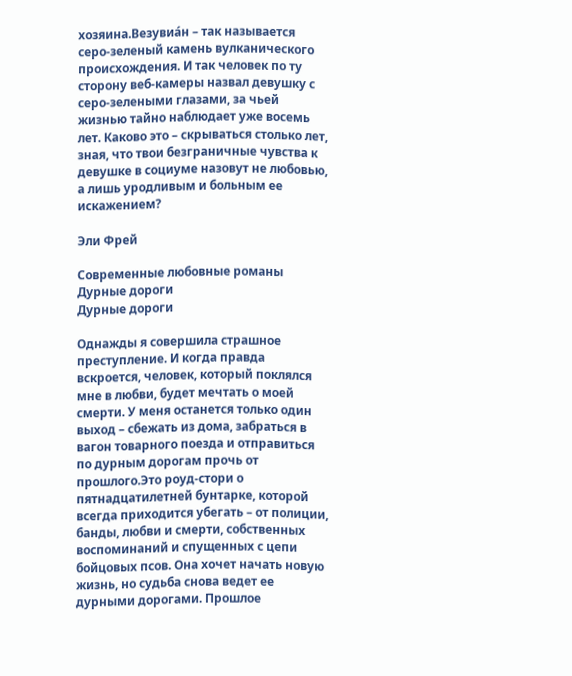хозяина.Везувиа́н – так называется серо-зеленый камень вулканического происхождения. И так человек по ту сторону веб-камеры назвал девушку с серо-зелеными глазами, за чьей жизнью тайно наблюдает уже восемь лет. Каково это – скрываться столько лет, зная, что твои безграничные чувства к девушке в социуме назовут не любовью, а лишь уродливым и больным ее искажением?

Эли Фрей

Современные любовные романы
Дурные дороги
Дурные дороги

Однажды я совершила страшное преступление. И когда правда вскроется, человек, который поклялся мне в любви, будет мечтать о моей смерти. У меня останется только один выход – сбежать из дома, забраться в вагон товарного поезда и отправиться по дурным дорогам прочь от прошлого.Это роуд-стори о пятнадцатилетней бунтарке, которой всегда приходится убегать – от полиции, банды, любви и смерти, собственных воспоминаний и спущенных с цепи бойцовых псов. Она хочет начать новую жизнь, но судьба снова ведет ее дурными дорогами. Прошлое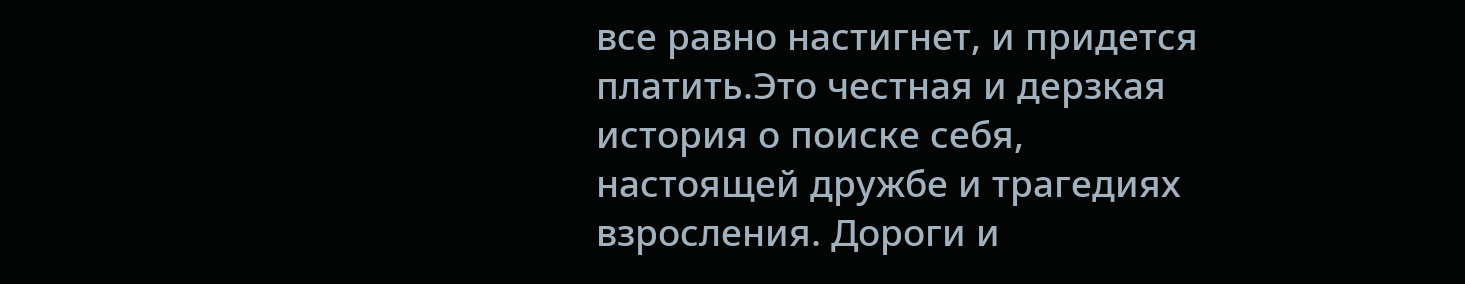все равно настигнет, и придется платить.Это честная и дерзкая история о поиске себя, настоящей дружбе и трагедиях взросления. Дороги и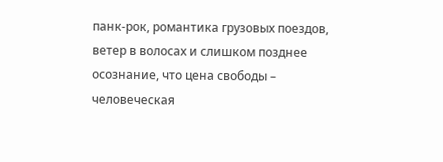панк-рок, романтика грузовых поездов, ветер в волосах и слишком позднее осознание, что цена свободы – человеческая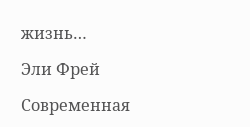жизнь…

Эли Фрей

Современная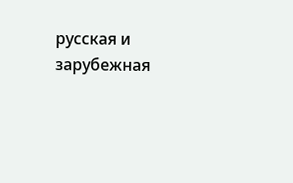русская и зарубежная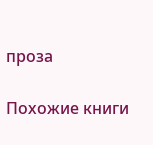проза

Похожие книги